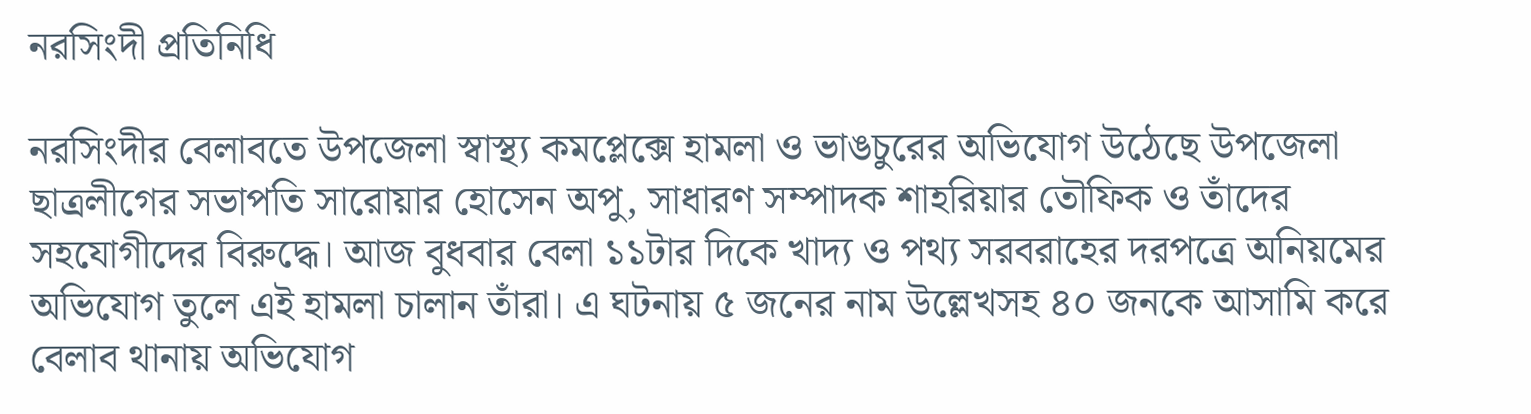নরসিংদী প্রতিনিধি

নরসিংদীর বেলাবতে উপজেলা স্বাস্থ্য কমপ্লেক্সে হামলা ও ভাঙচুরের অভিযোগ উঠেছে উপজেলা ছাত্রলীগের সভাপতি সারোয়ার হোসেন অপু, সাধারণ সম্পাদক শাহরিয়ার তৌফিক ও তাঁদের সহযোগীদের বিরুদ্ধে। আজ বুধবার বেলা ১১টার দিকে খাদ্য ও পথ্য সরবরাহের দরপত্রে অনিয়মের অভিযোগ তুলে এই হামলা চালান তাঁরা। এ ঘটনায় ৫ জনের নাম উল্লেখসহ ৪০ জনকে আসামি করে বেলাব থানায় অভিযোগ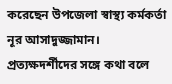করেছেন উপজেলা স্বাস্থ্য কর্মকর্তা নূর আসাদুজ্জামান।
প্রত্যক্ষদর্শীদের সঙ্গে কথা বলে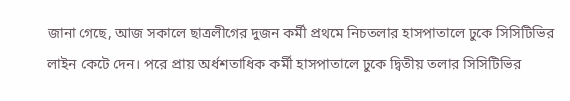জানা গেছে, আজ সকালে ছাত্রলীগের দুজন কর্মী প্রথমে নিচতলার হাসপাতালে ঢুকে সিসিটিভির লাইন কেটে দেন। পরে প্রায় অর্ধশতাধিক কর্মী হাসপাতালে ঢুকে দ্বিতীয় তলার সিসিটিভির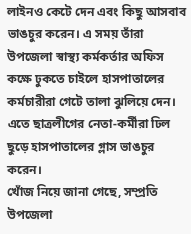লাইনও কেটে দেন এবং কিছু আসবাব ভাঙচুর করেন। এ সময় তাঁরা উপজেলা স্বাস্থ্য কর্মকর্তার অফিস কক্ষে ঢুকতে চাইলে হাসপাতালের কর্মচারীরা গেটে তালা ঝুলিয়ে দেন। এতে ছাত্রলীগের নেতা-কর্মীরা ঢিল ছুড়ে হাসপাতালের গ্লাস ভাঙচুর করেন।
খোঁজ নিয়ে জানা গেছে, সম্প্রতি উপজেলা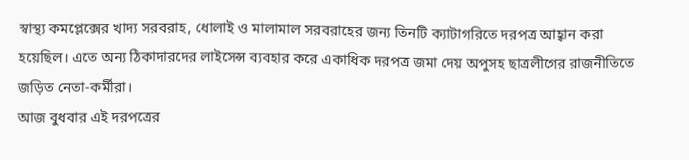স্বাস্থ্য কমপ্লেক্সের খাদ্য সরবরাহ, ধোলাই ও মালামাল সরবরাহের জন্য তিনটি ক্যাটাগরিতে দরপত্র আহ্বান করা হয়েছিল। এতে অন্য ঠিকাদারদের লাইসেন্স ব্যবহার করে একাধিক দরপত্র জমা দেয় অপুসহ ছাত্রলীগের রাজনীতিতে জড়িত নেতা-কর্মীরা।
আজ বুধবার এই দরপত্রের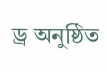ড্র অনুষ্ঠিত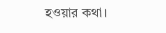হওয়ার কথা।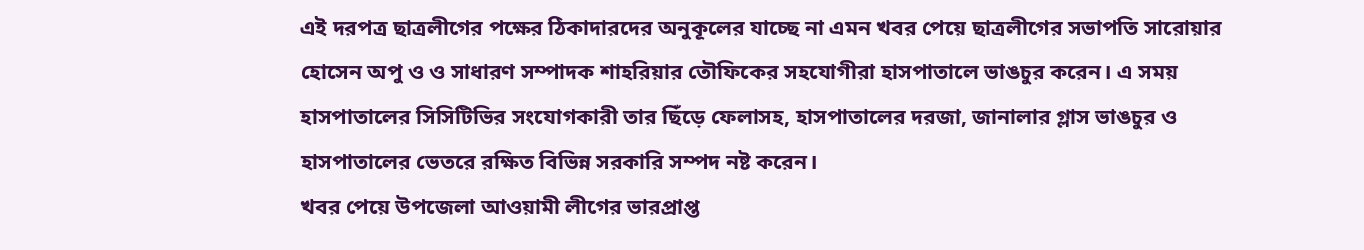এই দরপত্র ছাত্রলীগের পক্ষের ঠিকাদারদের অনুকূলের যাচ্ছে না এমন খবর পেয়ে ছাত্রলীগের সভাপতি সারোয়ার হোসেন অপু ও ও সাধারণ সম্পাদক শাহরিয়ার তৌফিকের সহযোগীরা হাসপাতালে ভাঙচুর করেন। এ সময় হাসপাতালের সিসিটিভির সংযোগকারী তার ছিঁড়ে ফেলাসহ, হাসপাতালের দরজা, জানালার গ্লাস ভাঙচুর ও হাসপাতালের ভেতরে রক্ষিত বিভিন্ন সরকারি সম্পদ নষ্ট করেন।
খবর পেয়ে উপজেলা আওয়ামী লীগের ভারপ্রাপ্ত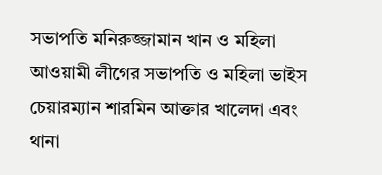সভাপতি মনিরুজ্জামান খান ও মহিলা আওয়ামী লীগের সভাপতি ও মহিলা ভাইস চেয়ারম্যান শারমিন আক্তার খালেদা এবং থানা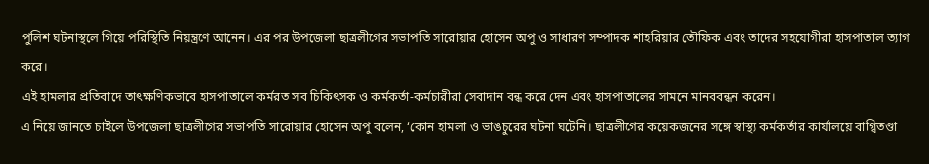পুলিশ ঘটনাস্থলে গিয়ে পরিস্থিতি নিয়ন্ত্রণে আনেন। এর পর উপজেলা ছাত্রলীগের সভাপতি সারোয়ার হোসেন অপু ও সাধারণ সম্পাদক শাহরিয়ার তৌফিক এবং তাদের সহযোগীরা হাসপাতাল ত্যাগ করে।
এই হামলার প্রতিবাদে তাৎক্ষণিকভাবে হাসপাতালে কর্মরত সব চিকিৎসক ও কর্মকর্তা-কর্মচারীরা সেবাদান বন্ধ করে দেন এবং হাসপাতালের সামনে মানববন্ধন করেন।
এ নিয়ে জানতে চাইলে উপজেলা ছাত্রলীগের সভাপতি সারোয়ার হোসেন অপু বলেন, ‘কোন হামলা ও ভাঙচুরের ঘটনা ঘটেনি। ছাত্রলীগের কয়েকজনের সঙ্গে স্বাস্থ্য কর্মকর্তার কার্যালয়ে বাগ্বিতণ্ডা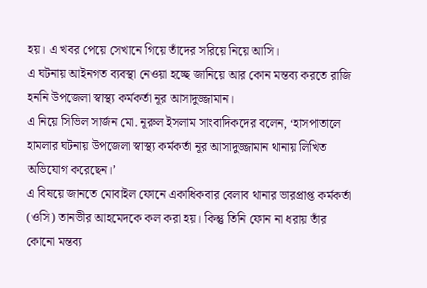হয়। এ খবর পেয়ে সেখানে গিয়ে তাঁদের সরিয়ে নিয়ে আসি।
এ ঘটনায় আইনগত ব্যবস্থা নেওয়া হচ্ছে জানিয়ে আর কোন মন্তব্য করতে রাজি হননি উপজেলা স্বাস্থ্য কর্মকর্তা নূর আসাদুজ্জামান।
এ নিয়ে সিভিল সার্জন মো. নূরুল ইসলাম সাংবাদিকদের বলেন, ‘হাসপাতালে হামলার ঘটনায় উপজেলা স্বাস্থ্য কর্মকর্তা নূর আসাদুজ্জামান থানায় লিখিত অভিযোগ করেছেন।’
এ বিষয়ে জানতে মোবাইল ফোনে একাধিকবার বেলাব থানার ভারপ্রাপ্ত কর্মকর্তা (ওসি) তানভীর আহমেদকে কল করা হয়। কিন্তু তিনি ফোন না ধরায় তাঁর কোনো মন্তব্য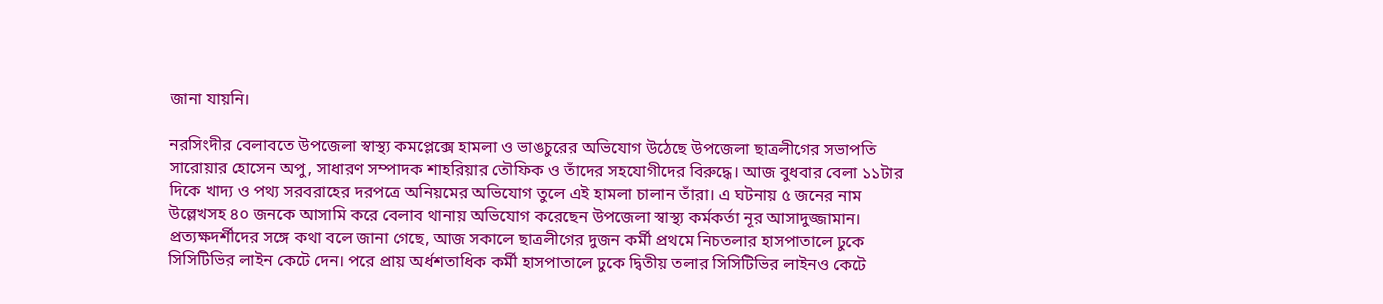জানা যায়নি।

নরসিংদীর বেলাবতে উপজেলা স্বাস্থ্য কমপ্লেক্সে হামলা ও ভাঙচুরের অভিযোগ উঠেছে উপজেলা ছাত্রলীগের সভাপতি সারোয়ার হোসেন অপু, সাধারণ সম্পাদক শাহরিয়ার তৌফিক ও তাঁদের সহযোগীদের বিরুদ্ধে। আজ বুধবার বেলা ১১টার দিকে খাদ্য ও পথ্য সরবরাহের দরপত্রে অনিয়মের অভিযোগ তুলে এই হামলা চালান তাঁরা। এ ঘটনায় ৫ জনের নাম উল্লেখসহ ৪০ জনকে আসামি করে বেলাব থানায় অভিযোগ করেছেন উপজেলা স্বাস্থ্য কর্মকর্তা নূর আসাদুজ্জামান।
প্রত্যক্ষদর্শীদের সঙ্গে কথা বলে জানা গেছে, আজ সকালে ছাত্রলীগের দুজন কর্মী প্রথমে নিচতলার হাসপাতালে ঢুকে সিসিটিভির লাইন কেটে দেন। পরে প্রায় অর্ধশতাধিক কর্মী হাসপাতালে ঢুকে দ্বিতীয় তলার সিসিটিভির লাইনও কেটে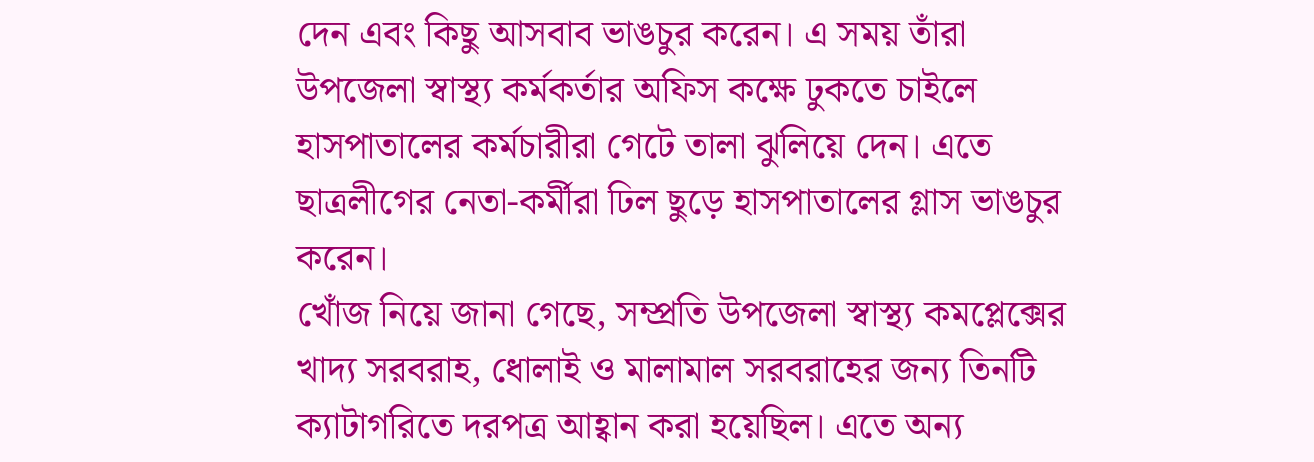দেন এবং কিছু আসবাব ভাঙচুর করেন। এ সময় তাঁরা উপজেলা স্বাস্থ্য কর্মকর্তার অফিস কক্ষে ঢুকতে চাইলে হাসপাতালের কর্মচারীরা গেটে তালা ঝুলিয়ে দেন। এতে ছাত্রলীগের নেতা-কর্মীরা ঢিল ছুড়ে হাসপাতালের গ্লাস ভাঙচুর করেন।
খোঁজ নিয়ে জানা গেছে, সম্প্রতি উপজেলা স্বাস্থ্য কমপ্লেক্সের খাদ্য সরবরাহ, ধোলাই ও মালামাল সরবরাহের জন্য তিনটি ক্যাটাগরিতে দরপত্র আহ্বান করা হয়েছিল। এতে অন্য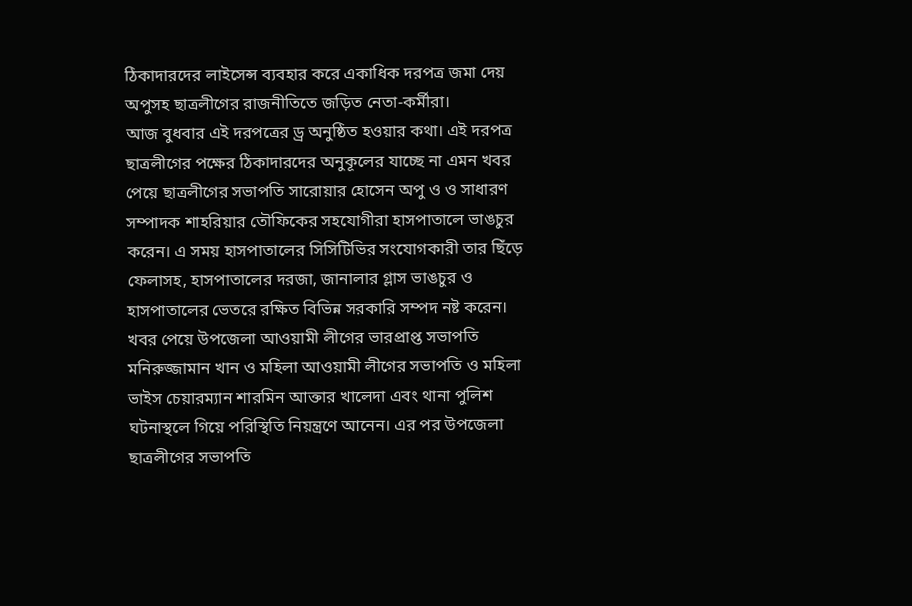ঠিকাদারদের লাইসেন্স ব্যবহার করে একাধিক দরপত্র জমা দেয় অপুসহ ছাত্রলীগের রাজনীতিতে জড়িত নেতা-কর্মীরা।
আজ বুধবার এই দরপত্রের ড্র অনুষ্ঠিত হওয়ার কথা। এই দরপত্র ছাত্রলীগের পক্ষের ঠিকাদারদের অনুকূলের যাচ্ছে না এমন খবর পেয়ে ছাত্রলীগের সভাপতি সারোয়ার হোসেন অপু ও ও সাধারণ সম্পাদক শাহরিয়ার তৌফিকের সহযোগীরা হাসপাতালে ভাঙচুর করেন। এ সময় হাসপাতালের সিসিটিভির সংযোগকারী তার ছিঁড়ে ফেলাসহ, হাসপাতালের দরজা, জানালার গ্লাস ভাঙচুর ও হাসপাতালের ভেতরে রক্ষিত বিভিন্ন সরকারি সম্পদ নষ্ট করেন।
খবর পেয়ে উপজেলা আওয়ামী লীগের ভারপ্রাপ্ত সভাপতি মনিরুজ্জামান খান ও মহিলা আওয়ামী লীগের সভাপতি ও মহিলা ভাইস চেয়ারম্যান শারমিন আক্তার খালেদা এবং থানা পুলিশ ঘটনাস্থলে গিয়ে পরিস্থিতি নিয়ন্ত্রণে আনেন। এর পর উপজেলা ছাত্রলীগের সভাপতি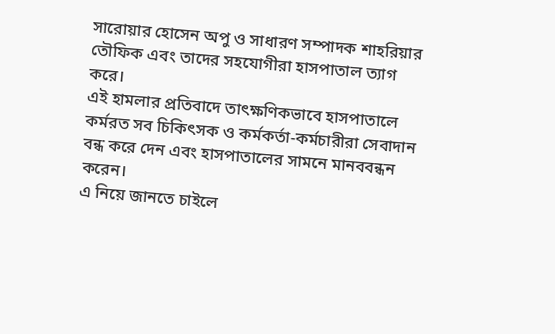সারোয়ার হোসেন অপু ও সাধারণ সম্পাদক শাহরিয়ার তৌফিক এবং তাদের সহযোগীরা হাসপাতাল ত্যাগ করে।
এই হামলার প্রতিবাদে তাৎক্ষণিকভাবে হাসপাতালে কর্মরত সব চিকিৎসক ও কর্মকর্তা-কর্মচারীরা সেবাদান বন্ধ করে দেন এবং হাসপাতালের সামনে মানববন্ধন করেন।
এ নিয়ে জানতে চাইলে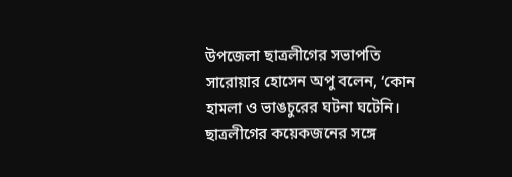উপজেলা ছাত্রলীগের সভাপতি সারোয়ার হোসেন অপু বলেন, ‘কোন হামলা ও ভাঙচুরের ঘটনা ঘটেনি। ছাত্রলীগের কয়েকজনের সঙ্গে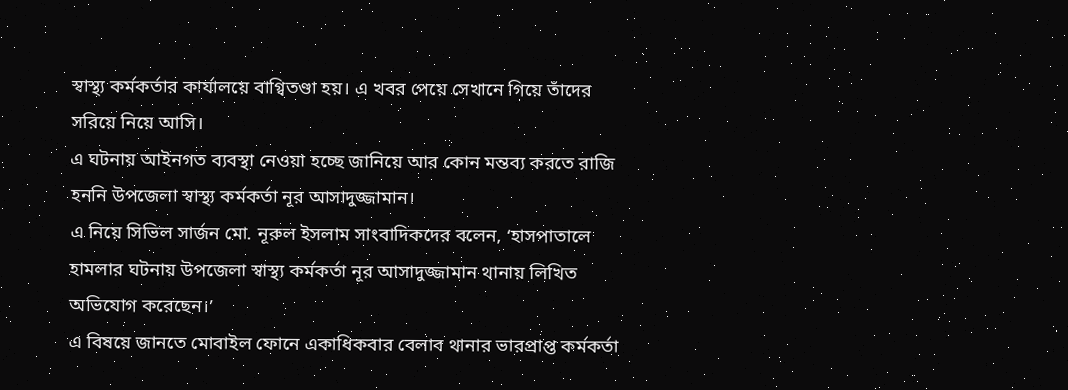স্বাস্থ্য কর্মকর্তার কার্যালয়ে বাগ্বিতণ্ডা হয়। এ খবর পেয়ে সেখানে গিয়ে তাঁদের সরিয়ে নিয়ে আসি।
এ ঘটনায় আইনগত ব্যবস্থা নেওয়া হচ্ছে জানিয়ে আর কোন মন্তব্য করতে রাজি হননি উপজেলা স্বাস্থ্য কর্মকর্তা নূর আসাদুজ্জামান।
এ নিয়ে সিভিল সার্জন মো. নূরুল ইসলাম সাংবাদিকদের বলেন, ‘হাসপাতালে হামলার ঘটনায় উপজেলা স্বাস্থ্য কর্মকর্তা নূর আসাদুজ্জামান থানায় লিখিত অভিযোগ করেছেন।’
এ বিষয়ে জানতে মোবাইল ফোনে একাধিকবার বেলাব থানার ভারপ্রাপ্ত কর্মকর্তা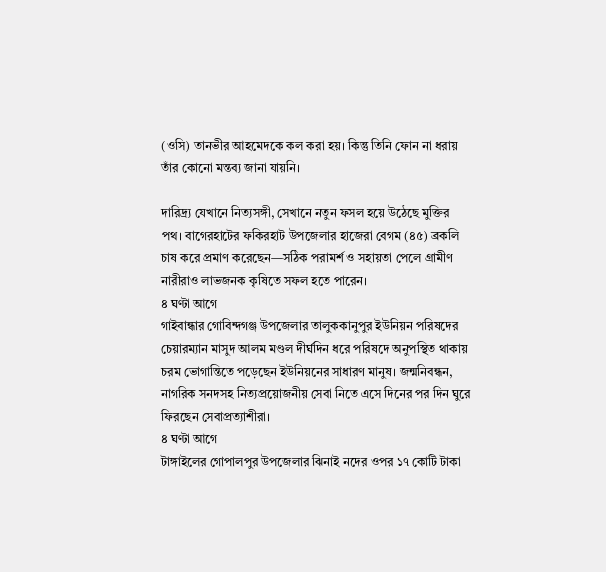(ওসি) তানভীর আহমেদকে কল করা হয়। কিন্তু তিনি ফোন না ধরায় তাঁর কোনো মন্তব্য জানা যায়নি।

দারিদ্র্য যেখানে নিত্যসঙ্গী, সেখানে নতুন ফসল হয়ে উঠেছে মুক্তির পথ। বাগেরহাটের ফকিরহাট উপজেলার হাজেরা বেগম (৪৫) ব্রকলি চাষ করে প্রমাণ করেছেন—সঠিক পরামর্শ ও সহায়তা পেলে গ্রামীণ নারীরাও লাভজনক কৃষিতে সফল হতে পারেন।
৪ ঘণ্টা আগে
গাইবান্ধার গোবিন্দগঞ্জ উপজেলার তালুককানুপুর ইউনিয়ন পরিষদের চেয়ারম্যান মাসুদ আলম মণ্ডল দীর্ঘদিন ধরে পরিষদে অনুপস্থিত থাকায় চরম ভোগান্তিতে পড়েছেন ইউনিয়নের সাধারণ মানুষ। জন্মনিবন্ধন, নাগরিক সনদসহ নিত্যপ্রয়োজনীয় সেবা নিতে এসে দিনের পর দিন ঘুরে ফিরছেন সেবাপ্রত্যাশীরা।
৪ ঘণ্টা আগে
টাঙ্গাইলের গোপালপুর উপজেলার ঝিনাই নদের ওপর ১৭ কোটি টাকা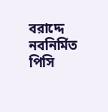বরাদ্দে নবনির্মিত পিসি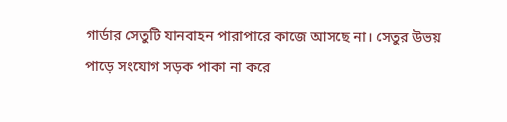গার্ডার সেতুটি যানবাহন পারাপারে কাজে আসছে না। সেতুর উভয় পাড়ে সংযোগ সড়ক পাকা না করে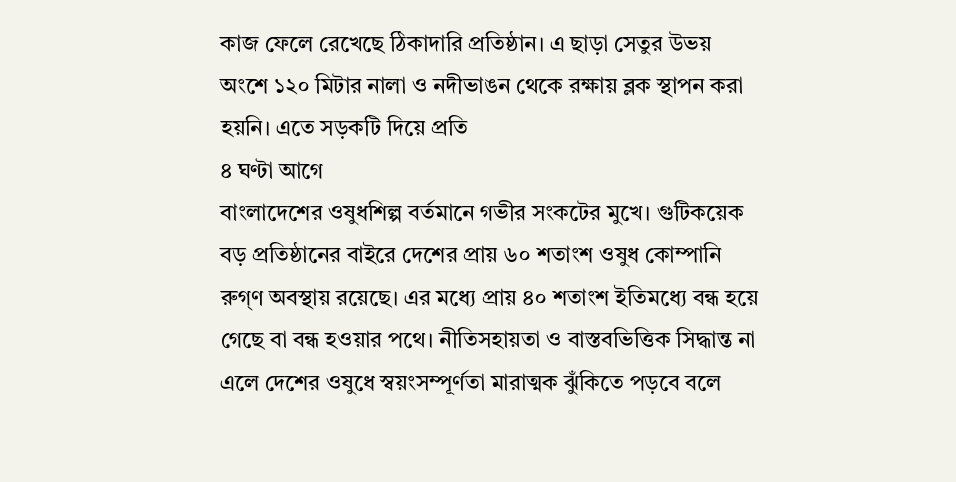কাজ ফেলে রেখেছে ঠিকাদারি প্রতিষ্ঠান। এ ছাড়া সেতুর উভয় অংশে ১২০ মিটার নালা ও নদীভাঙন থেকে রক্ষায় ব্লক স্থাপন করা হয়নি। এতে সড়কটি দিয়ে প্রতি
৪ ঘণ্টা আগে
বাংলাদেশের ওষুধশিল্প বর্তমানে গভীর সংকটের মুখে। গুটিকয়েক বড় প্রতিষ্ঠানের বাইরে দেশের প্রায় ৬০ শতাংশ ওষুধ কোম্পানি রুগ্ণ অবস্থায় রয়েছে। এর মধ্যে প্রায় ৪০ শতাংশ ইতিমধ্যে বন্ধ হয়ে গেছে বা বন্ধ হওয়ার পথে। নীতিসহায়তা ও বাস্তবভিত্তিক সিদ্ধান্ত না এলে দেশের ওষুধে স্বয়ংসম্পূর্ণতা মারাত্মক ঝুঁকিতে পড়বে বলে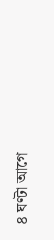৪ ঘণ্টা আগে